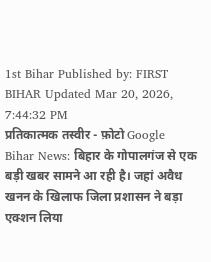1st Bihar Published by: FIRST BIHAR Updated Mar 20, 2026, 7:44:32 PM
प्रतिकात्मक तस्वीर - फ़ोटो Google
Bihar News: बिहार के गोपालगंज से एक बड़ी खबर सामने आ रही है। जहां अवैध खनन के खिलाफ जिला प्रशासन ने बड़ा एक्शन लिया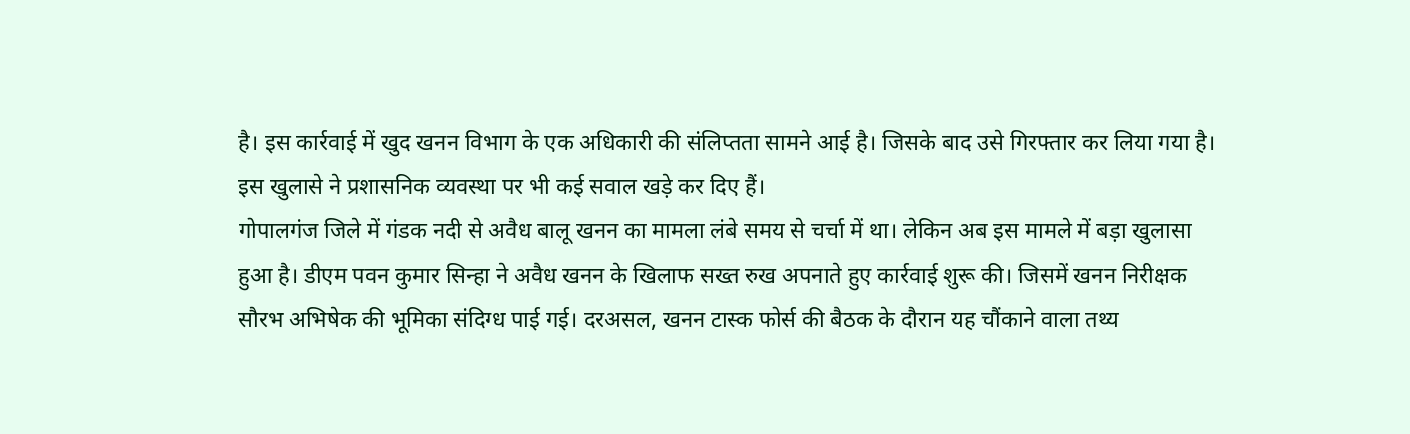है। इस कार्रवाई में खुद खनन विभाग के एक अधिकारी की संलिप्तता सामने आई है। जिसके बाद उसे गिरफ्तार कर लिया गया है। इस खुलासे ने प्रशासनिक व्यवस्था पर भी कई सवाल खड़े कर दिए हैं।
गोपालगंज जिले में गंडक नदी से अवैध बालू खनन का मामला लंबे समय से चर्चा में था। लेकिन अब इस मामले में बड़ा खुलासा हुआ है। डीएम पवन कुमार सिन्हा ने अवैध खनन के खिलाफ सख्त रुख अपनाते हुए कार्रवाई शुरू की। जिसमें खनन निरीक्षक सौरभ अभिषेक की भूमिका संदिग्ध पाई गई। दरअसल, खनन टास्क फोर्स की बैठक के दौरान यह चौंकाने वाला तथ्य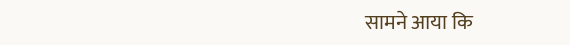सामने आया कि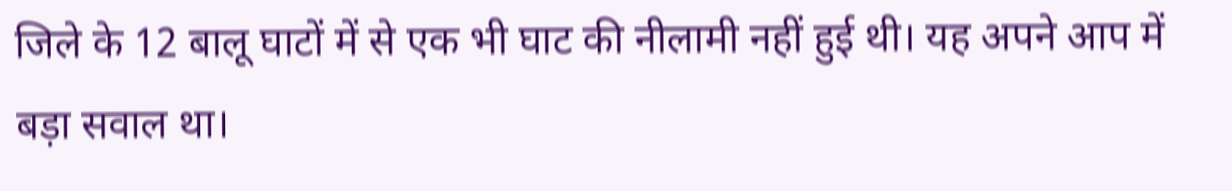जिले के 12 बालू घाटों में से एक भी घाट की नीलामी नहीं हुई थी। यह अपने आप में बड़ा सवाल था।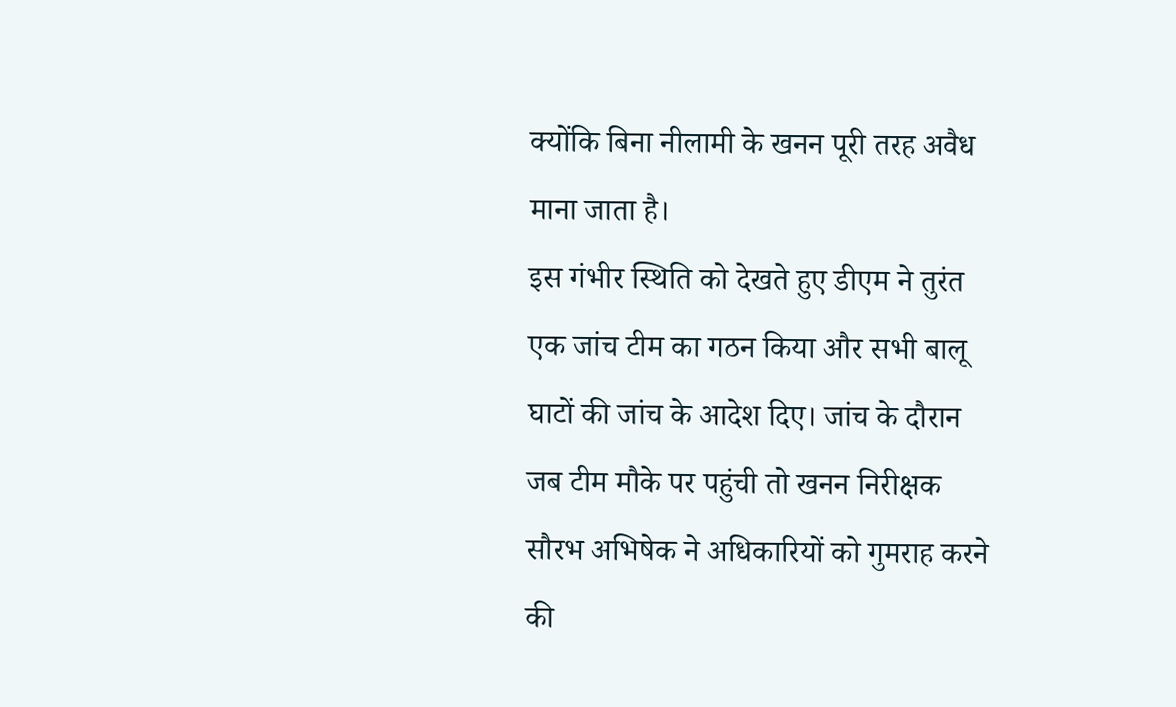क्योंकि बिना नीलामी के खनन पूरी तरह अवैध माना जाता है।
इस गंभीर स्थिति को देखते हुए डीएम ने तुरंत एक जांच टीम का गठन किया और सभी बालू घाटों की जांच के आदेश दिए। जांच के दौरान जब टीम मौके पर पहुंची तो खनन निरीक्षक सौरभ अभिषेक ने अधिकारियों को गुमराह करने की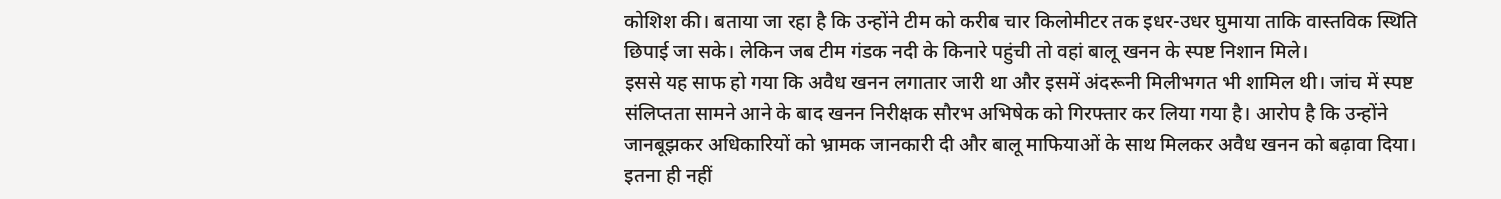कोशिश की। बताया जा रहा है कि उन्होंने टीम को करीब चार किलोमीटर तक इधर-उधर घुमाया ताकि वास्तविक स्थिति छिपाई जा सके। लेकिन जब टीम गंडक नदी के किनारे पहुंची तो वहां बालू खनन के स्पष्ट निशान मिले।
इससे यह साफ हो गया कि अवैध खनन लगातार जारी था और इसमें अंदरूनी मिलीभगत भी शामिल थी। जांच में स्पष्ट संलिप्तता सामने आने के बाद खनन निरीक्षक सौरभ अभिषेक को गिरफ्तार कर लिया गया है। आरोप है कि उन्होंने जानबूझकर अधिकारियों को भ्रामक जानकारी दी और बालू माफियाओं के साथ मिलकर अवैध खनन को बढ़ावा दिया। इतना ही नहीं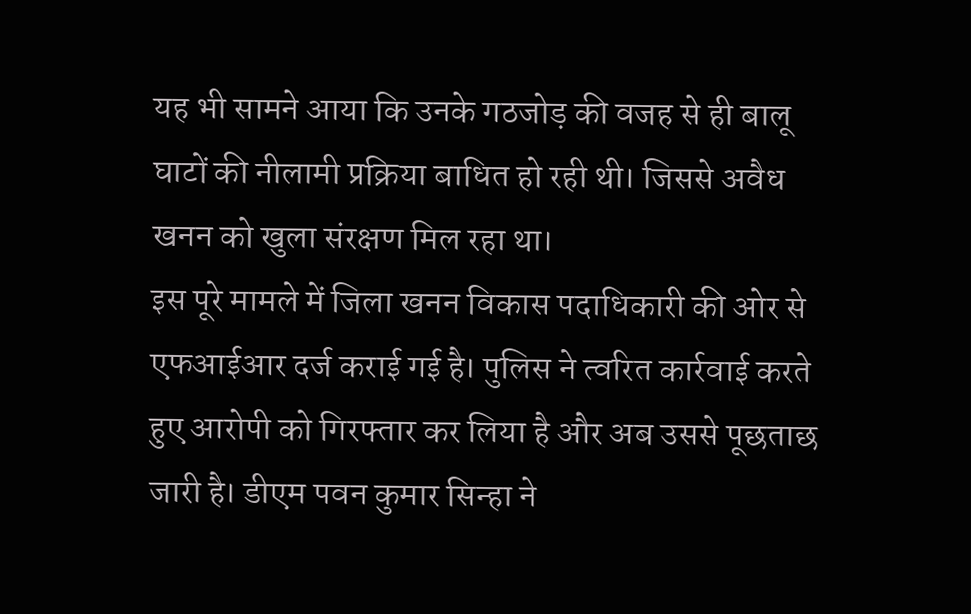यह भी सामने आया कि उनके गठजोड़ की वजह से ही बालू घाटों की नीलामी प्रक्रिया बाधित हो रही थी। जिससे अवैध खनन को खुला संरक्षण मिल रहा था।
इस पूरे मामले में जिला खनन विकास पदाधिकारी की ओर से एफआईआर दर्ज कराई गई है। पुलिस ने त्वरित कार्रवाई करते हुए आरोपी को गिरफ्तार कर लिया है और अब उससे पूछताछ जारी है। डीएम पवन कुमार सिन्हा ने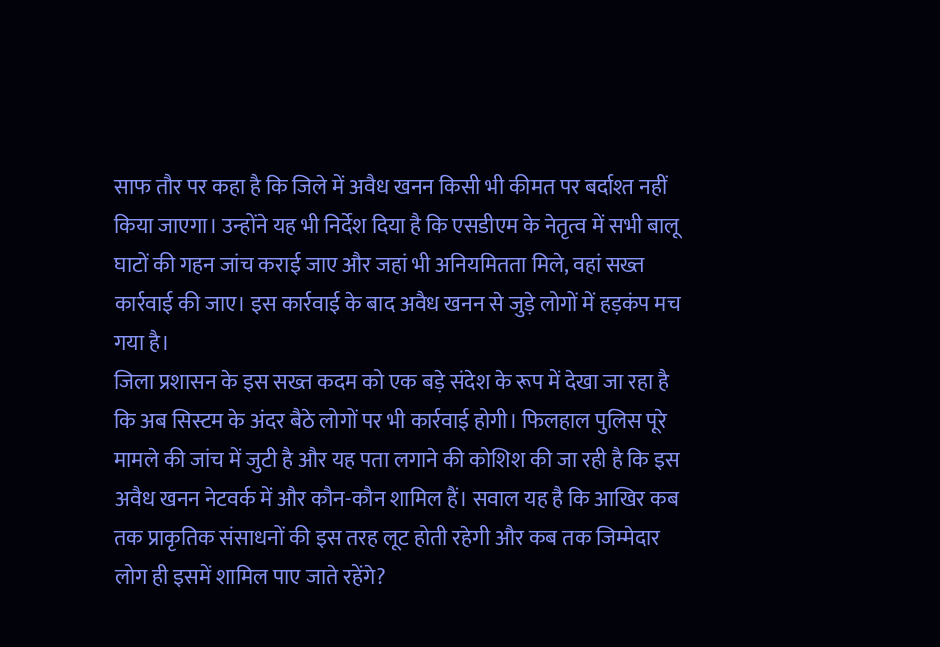साफ तौर पर कहा है कि जिले में अवैध खनन किसी भी कीमत पर बर्दाश्त नहीं किया जाएगा। उन्होंने यह भी निर्देश दिया है कि एसडीएम के नेतृत्व में सभी बालू घाटों की गहन जांच कराई जाए और जहां भी अनियमितता मिले, वहां सख्त कार्रवाई की जाए। इस कार्रवाई के बाद अवैध खनन से जुड़े लोगों में हड़कंप मच गया है।
जिला प्रशासन के इस सख्त कदम को एक बड़े संदेश के रूप में देखा जा रहा है कि अब सिस्टम के अंदर बैठे लोगों पर भी कार्रवाई होगी। फिलहाल पुलिस पूरे मामले की जांच में जुटी है और यह पता लगाने की कोशिश की जा रही है कि इस अवैध खनन नेटवर्क में और कौन-कौन शामिल हैं। सवाल यह है कि आखिर कब तक प्राकृतिक संसाधनों की इस तरह लूट होती रहेगी और कब तक जिम्मेदार लोग ही इसमें शामिल पाए जाते रहेंगे?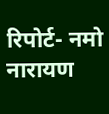रिपोर्ट- नमो नारायण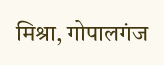मिश्रा, गोपालगंज